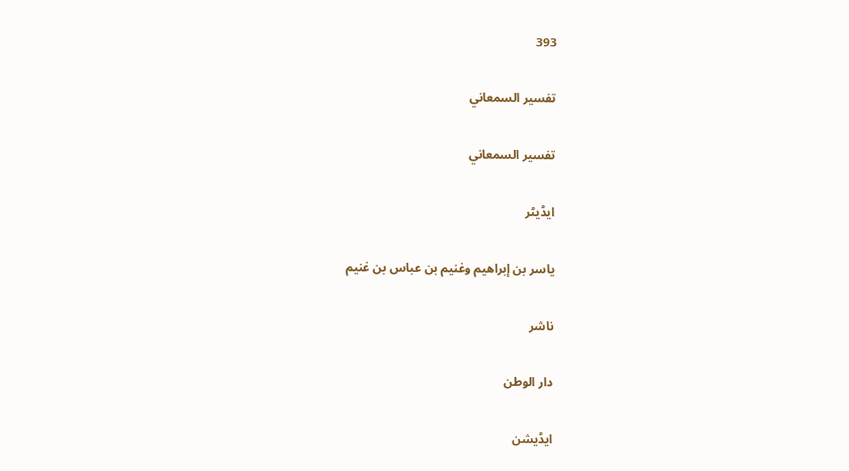393

تفسير السمعاني

تفسير السمعاني

ایڈیٹر

ياسر بن إبراهيم وغنيم بن عباس بن غنيم

ناشر

دار الوطن

ایڈیشن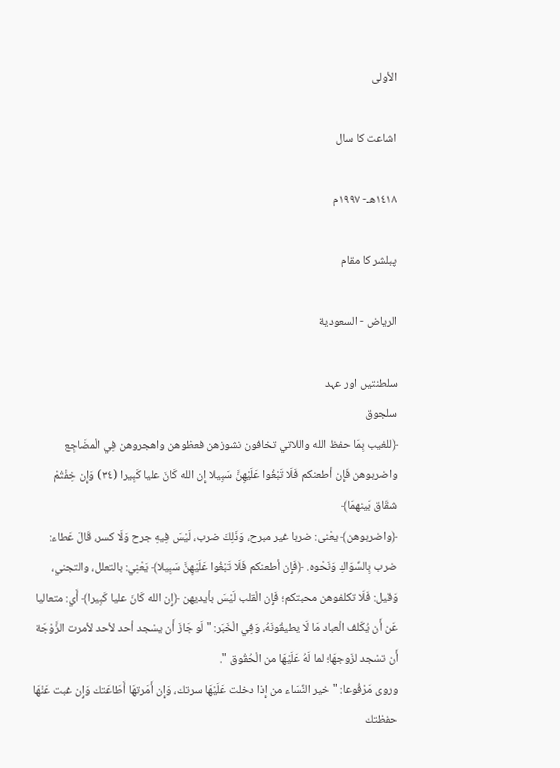الأولى

اشاعت کا سال

١٤١٨هـ- ١٩٩٧م

پبلشر کا مقام

الرياض - السعودية

سلطنتیں اور عہد
سلجوق
﴿للغيب بِمَا حفظ الله واللاتي تخافون نشوزهن فعظوهن واهجروهن فِي الْمضَاجِع واضربوهن فَإِن أطعنكم فَلَا تَبْغُوا عَلَيْهِنَّ سَبِيلا إِن الله كَانَ عليا كَبِيرا (٣٤) وَإِن خِفْتُمْ شقَاق بَينهمَا﴾
﴿واضربوهن﴾ يعْنى: ضربا غير مبرح، وَذَلِكَ ضرب، لَيْسَ فِيهِ جرح وَلَا كسر، قَالَ عَطاء: ضرب بِالسِّوَاكِ وَنَحْوه. ﴿فَإِن أطعنكم فَلَا تَبْغُوا عَلَيْهِنَّ سَبِيلا﴾ يَعْنِي: بالتعلل، والتجني، وَقيل: فَلَا تكلفوهن محبتكم؛ فَإِن الْقلب لَيْسَ بأيديهن ﴿إِن الله كَانَ عليا كَبِيرا﴾ أَي: متعاليا عَن أَن يُكَلف الْعباد مَا لَا يطيقُونَهُ، وَفِي الْخَبَر: " لَو جَازَ أَن يسْجد أحد لأحد لأمرت الزَّوْجَة أَن تسْجد لزَوجهَا؛ لما لَهُ عَلَيْهَا من الْحُقُوق ".
وروى مَرْفُوعا: " خير النِّسَاء من إِذا دخلت عَلَيْهَا سرتك، وَإِن أَمَرتهَا أَطَاعَتك وَإِن غبت عَنْهَا حفظتك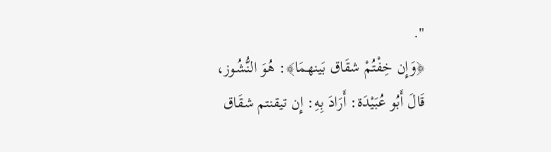".
﴿وَإِن خِفْتُمْ شقَاق بَينهمَا﴾: هُوَ النُّشُوز، قَالَ أَبُو عُبَيْدَة: أَرَادَ بِهِ: إِن تيقنتم شقَاق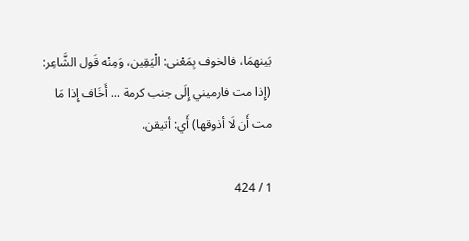بَينهمَا، فالخوف بِمَعْنى: الْيَقِين، وَمِنْه قَول الشَّاعِر:
(إِذا مت فارميني إِلَى جنب كرمة ... أَخَاف إِذا مَا مت أَن لَا أذوقها) أَي: أتيقن.

1 / 424